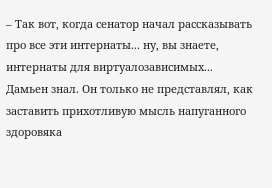– Так вот, когда сенатор начал рассказывать про все эти интернаты... ну, вы знаете, интернаты для виртуалозависимых...
Дамьен знал. Он только не представлял, как заставить прихотливую мысль напуганного здоровяка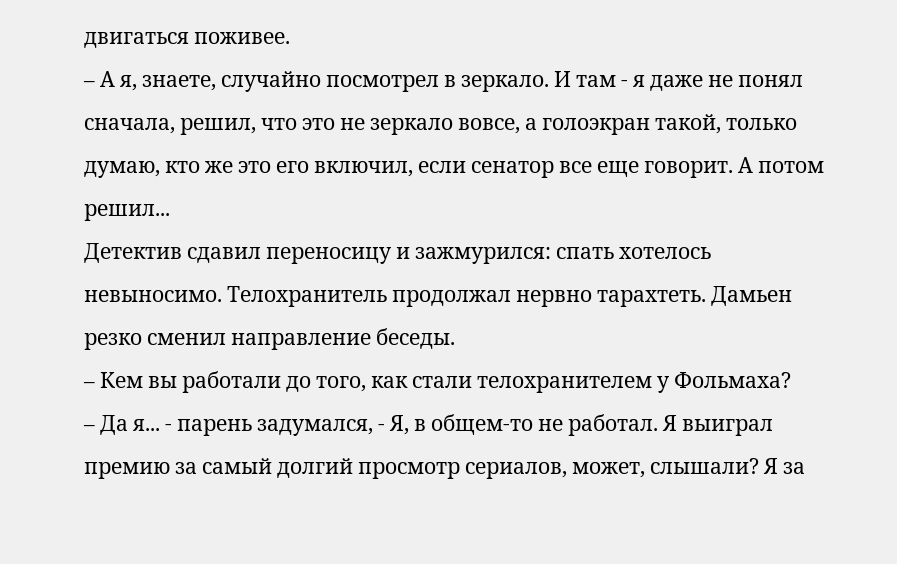двигаться поживее.
– А я, знаете, случайно посмотрел в зеркало. И там - я даже не понял сначала, решил, что это не зеркало вовсе, а голоэкран такой, только думаю, кто же это его включил, если сенатор все еще говорит. А потом решил...
Детектив сдавил переносицу и зажмурился: спать хотелось невыносимо. Телохранитель продолжал нервно тарахтеть. Дамьен резко сменил направление беседы.
– Кем вы работали до того, как стали телохранителем у Фольмаха?
– Да я... - парень задумался, - Я, в общем-то не работал. Я выиграл премию за самый долгий просмотр сериалов, может, слышали? Я за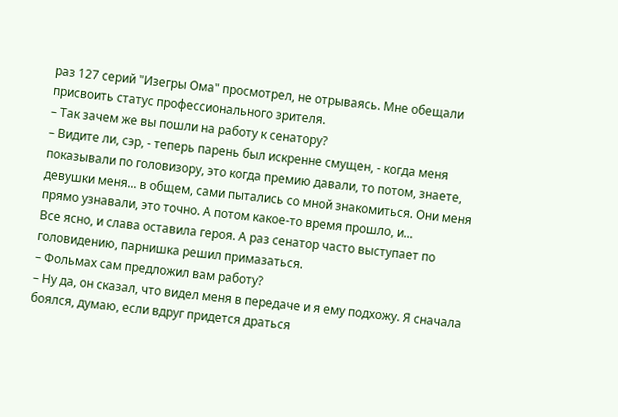раз 127 серий "Изегры Ома" просмотрел, не отрываясь. Мне обещали присвоить статус профессионального зрителя.
– Так зачем же вы пошли на работу к сенатору?
– Видите ли, сэр, - теперь парень был искренне смущен, - когда меня показывали по головизору, это когда премию давали, то потом, знаете, девушки меня... в общем, сами пытались со мной знакомиться. Они меня прямо узнавали, это точно. А потом какое-то время прошло, и...
Все ясно, и слава оставила героя. А раз сенатор часто выступает по головидению, парнишка решил примазаться.
– Фольмах сам предложил вам работу?
– Ну да, он сказал, что видел меня в передаче и я ему подхожу. Я сначала боялся, думаю, если вдруг придется драться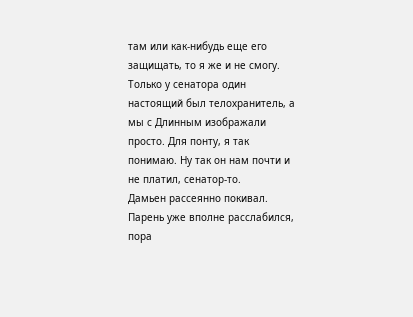там или как-нибудь еще его защищать, то я же и не смогу. Только у сенатора один настоящий был телохранитель, а мы с Длинным изображали просто. Для понту, я так понимаю. Ну так он нам почти и не платил, сенатор-то.
Дамьен рассеянно покивал. Парень уже вполне расслабился, пора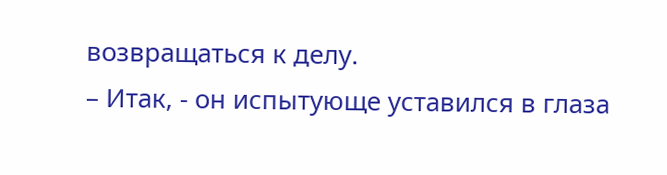возвращаться к делу.
– Итак, - он испытующе уставился в глаза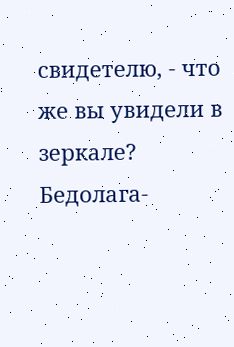свидетелю, - что же вы увидели в зеркале?
Бедолага-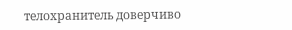телохранитель доверчиво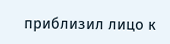приблизил лицо к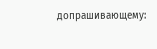допрашивающему: